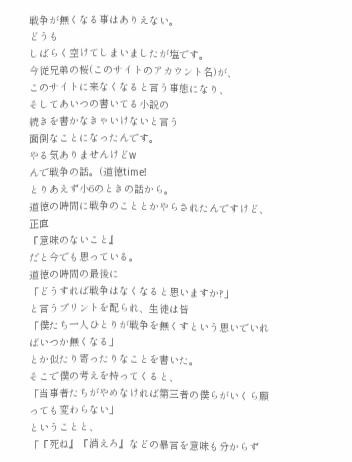戦争が無くなる事はありえない。
どうも
しばらく空けてしまいましたが塩です。
今従兄弟の桜(このサイトのアカウント名)が、
このサイトに来なくなると言う事態になり、
そしてあいつの書いてる小説の
続きを書かなきゃいけないと言う
面倒なことになったんです。
やる気ありませんけどw
んで戦争の話。(道徳time!
とりあえず小6のときの話から。
道徳の時間に戦争のこととかやらされたんですけど、
正直
『意味のないこと』
だと今でも思っている。
道徳の時間の最後に
「どうすれば戦争はなくなると思いますか?」
と言うプリントを配られ、生徒は皆
「僕たち一人ひとりが戦争を無くすという思いでいればいつか無くなる」
とか似たり寄ったりなことを書いた。
そこで僕の考えを持ってくると、
「当事者たちがやめなければ第三者の僕らがいくら願っても変わらない」
ということと、
「『死ね』『消えろ』などの暴言を意味も分からず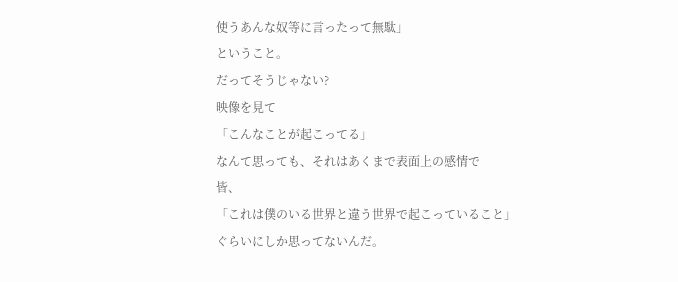使うあんな奴等に言ったって無駄」
ということ。
だってそうじゃない?
映像を見て
「こんなことが起こってる」
なんて思っても、それはあくまで表面上の感情で
皆、
「これは僕のいる世界と違う世界で起こっていること」
ぐらいにしか思ってないんだ。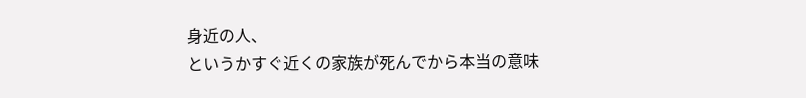身近の人、
というかすぐ近くの家族が死んでから本当の意味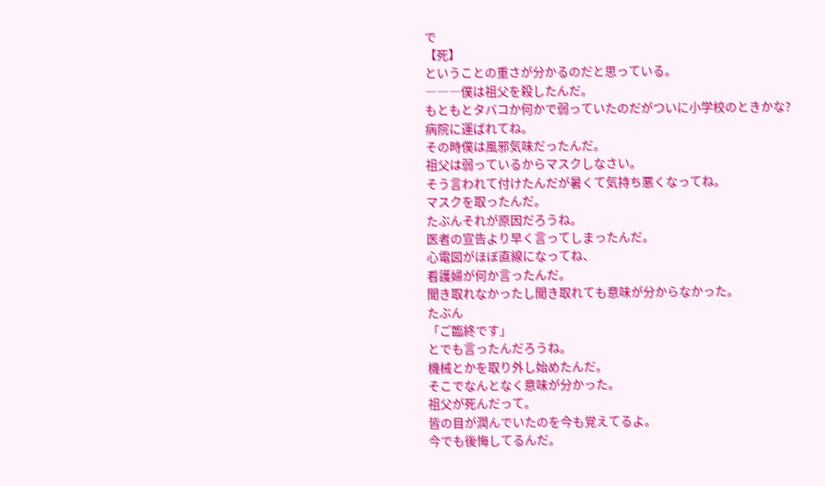で
【死】
ということの重さが分かるのだと思っている。
―――僕は祖父を殺したんだ。
もともとタバコか何かで弱っていたのだがついに小学校のときかな?
病院に運ばれてね。
その時僕は風邪気味だったんだ。
祖父は弱っているからマスクしなさい。
そう言われて付けたんだが暑くて気持ち悪くなってね。
マスクを取ったんだ。
たぶんそれが原因だろうね。
医者の宣告より早く言ってしまったんだ。
心電図がほぼ直線になってね、
看護婦が何か言ったんだ。
聞き取れなかったし聞き取れても意味が分からなかった。
たぶん
「ご臨終です」
とでも言ったんだろうね。
機械とかを取り外し始めたんだ。
そこでなんとなく意味が分かった。
祖父が死んだって。
皆の目が潤んでいたのを今も覚えてるよ。
今でも後悔してるんだ。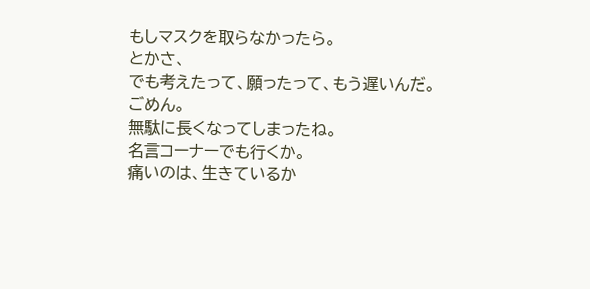もしマスクを取らなかったら。
とかさ、
でも考えたって、願ったって、もう遅いんだ。
ごめん。
無駄に長くなってしまったね。
名言コーナーでも行くか。
痛いのは、生きているか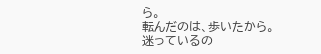ら。
転んだのは、歩いたから。
迷っているの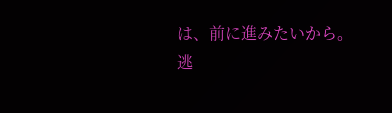は、前に進みたいから。
逃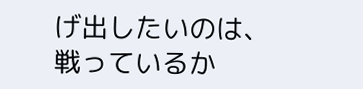げ出したいのは、戦っているか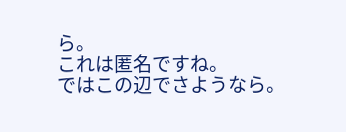ら。
これは匿名ですね。
ではこの辺でさようなら。